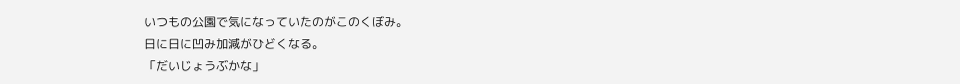いつもの公園で気になっていたのがこのくぼみ。
日に日に凹み加減がひどくなる。
「だいじょうぶかな」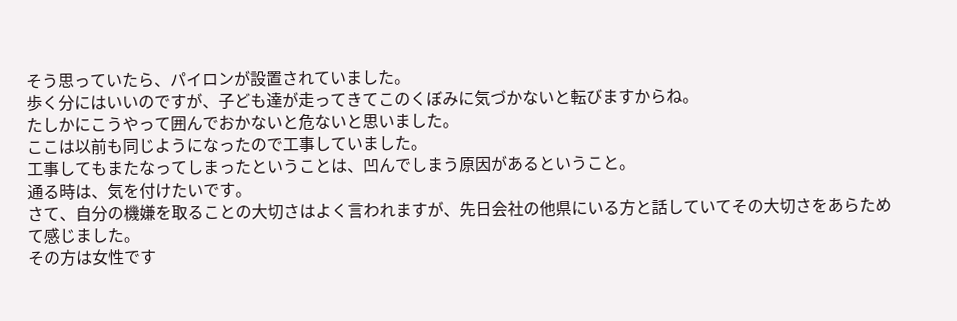そう思っていたら、パイロンが設置されていました。
歩く分にはいいのですが、子ども達が走ってきてこのくぼみに気づかないと転びますからね。
たしかにこうやって囲んでおかないと危ないと思いました。
ここは以前も同じようになったので工事していました。
工事してもまたなってしまったということは、凹んでしまう原因があるということ。
通る時は、気を付けたいです。
さて、自分の機嫌を取ることの大切さはよく言われますが、先日会社の他県にいる方と話していてその大切さをあらためて感じました。
その方は女性です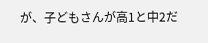が、子どもさんが高1と中2だ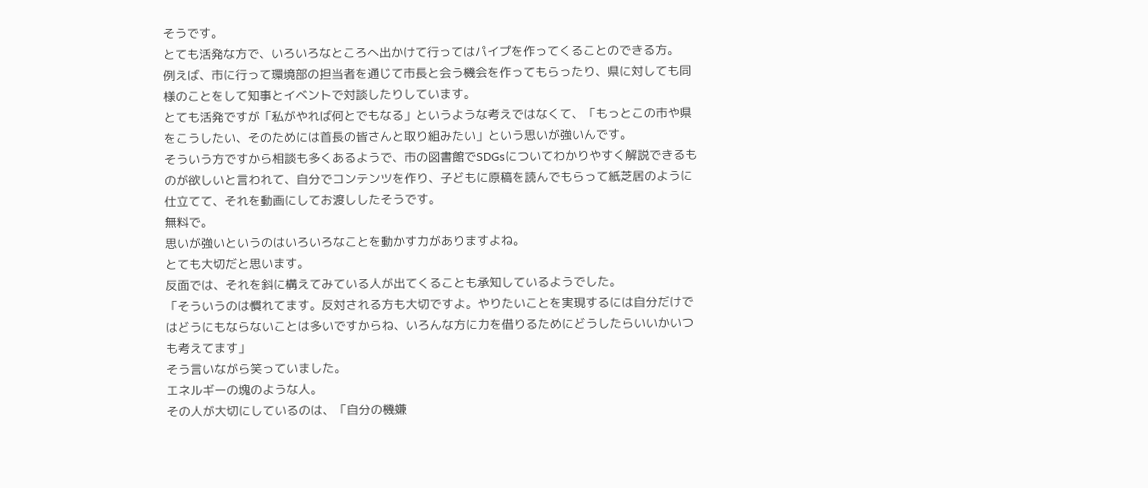そうです。
とても活発な方で、いろいろなところへ出かけて行ってはパイプを作ってくることのできる方。
例えば、市に行って環境部の担当者を通じて市長と会う機会を作ってもらったり、県に対しても同様のことをして知事とイベントで対談したりしています。
とても活発ですが「私がやれば何とでもなる」というような考えではなくて、「もっとこの市や県をこうしたい、そのためには首長の皆さんと取り組みたい」という思いが強いんです。
そういう方ですから相談も多くあるようで、市の図書館でSDGsについてわかりやすく解説できるものが欲しいと言われて、自分でコンテンツを作り、子どもに原稿を読んでもらって紙芝居のように仕立てて、それを動画にしてお渡ししたそうです。
無料で。
思いが強いというのはいろいろなことを動かす力がありますよね。
とても大切だと思います。
反面では、それを斜に構えてみている人が出てくることも承知しているようでした。
「そういうのは慣れてます。反対される方も大切ですよ。やりたいことを実現するには自分だけではどうにもならないことは多いですからね、いろんな方に力を借りるためにどうしたらいいかいつも考えてます」
そう言いながら笑っていました。
エネルギーの塊のような人。
その人が大切にしているのは、「自分の機嫌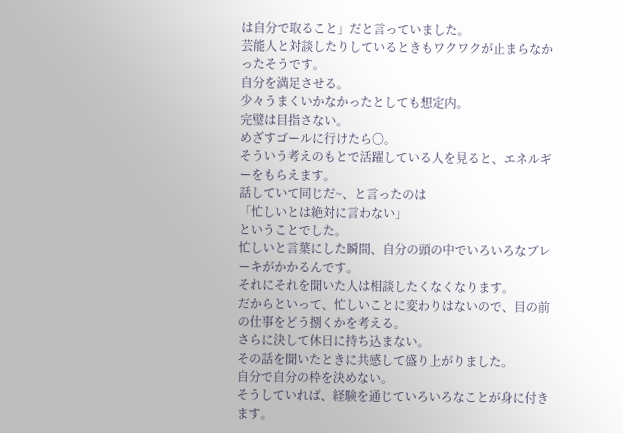は自分で取ること」だと言っていました。
芸能人と対談したりしているときもワクワクが止まらなかったそうです。
自分を満足させる。
少々うまくいかなかったとしても想定内。
完璧は目指さない。
めざすゴールに行けたら〇。
そういう考えのもとで活躍している人を見ると、エネルギーをもらえます。
話していて同じだ~、と言ったのは
「忙しいとは絶対に言わない」
ということでした。
忙しいと言葉にした瞬間、自分の頭の中でいろいろなブレーキがかかるんです。
それにそれを聞いた人は相談したくなくなります。
だからといって、忙しいことに変わりはないので、目の前の仕事をどう捌くかを考える。
さらに決して休日に持ち込まない。
その話を聞いたときに共感して盛り上がりました。
自分で自分の枠を決めない。
そうしていれば、経験を通じていろいろなことが身に付きます。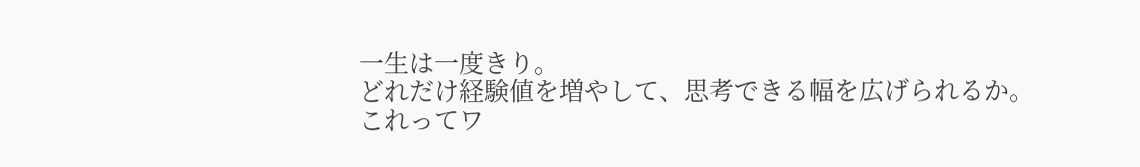一生は一度きり。
どれだけ経験値を増やして、思考できる幅を広げられるか。
これってワ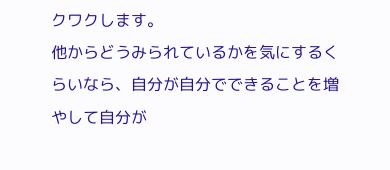クワクします。
他からどうみられているかを気にするくらいなら、自分が自分でできることを増やして自分が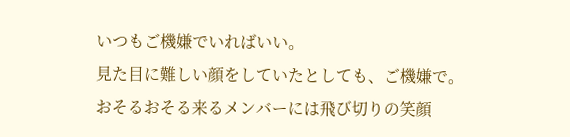いつもご機嫌でいればいい。
見た目に難しい顔をしていたとしても、ご機嫌で。
おそるおそる来るメンバーには飛び切りの笑顔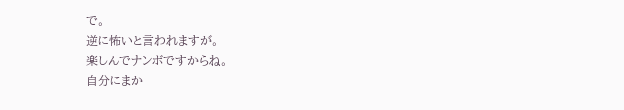で。
逆に怖いと言われますが。
楽しんでナンボですからね。
自分にまか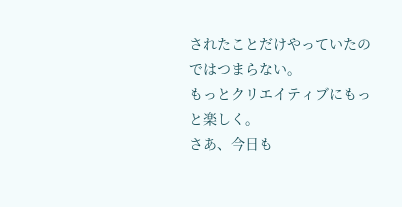されたことだけやっていたのではつまらない。
もっとクリエイティブにもっと楽しく。
さあ、今日も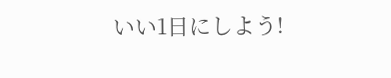いい1日にしよう!